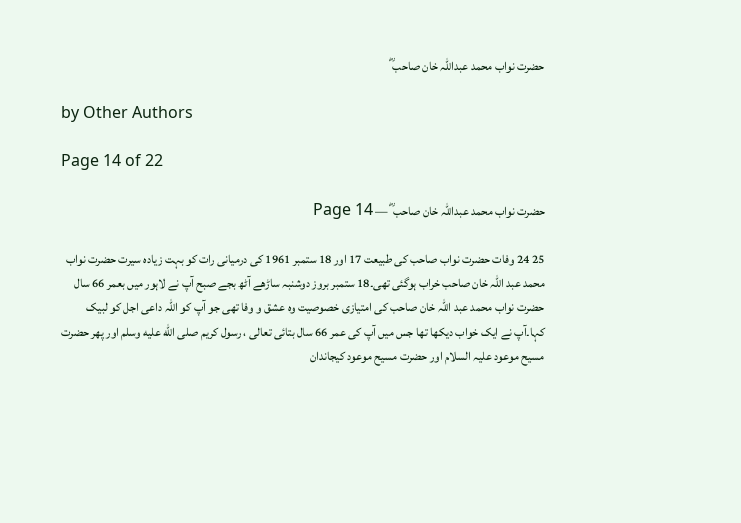حضرت نواب محمد عبداللہ خان صاحب ؓ

by Other Authors

Page 14 of 22

حضرت نواب محمد عبداللہ خان صاحب ؓ — Page 14

25 24 وفات حضرت نواب صاحب کی طبیعت 17 اور 18 ستمبر 1961 کی درمیانی رات کو بہت زیادہ سیرت حضرت نواب محمد عبد اللہ خان صاحب خراب ہوگئی تھی۔18 ستمبر بروز دوشنبہ ساڑھے آٹھ بجے صبح آپ نے لاہور میں بعمر 66 سال حضرت نواب محمد عبد اللہ خان صاحب کی امتیازی خصوصیت وہ عشق و وفا تھی جو آپ کو اللہ داعی اجل کو لبیک کہا۔آپ نے ایک خواب دیکھا تھا جس میں آپ کی عمر 66 سال بتائی تعالی ، رسول کریم صلى الله عليه وسلم اور پھر حضرت مسیح موعود علیہ السلام اور حضرت مسیح موعود کیجاندان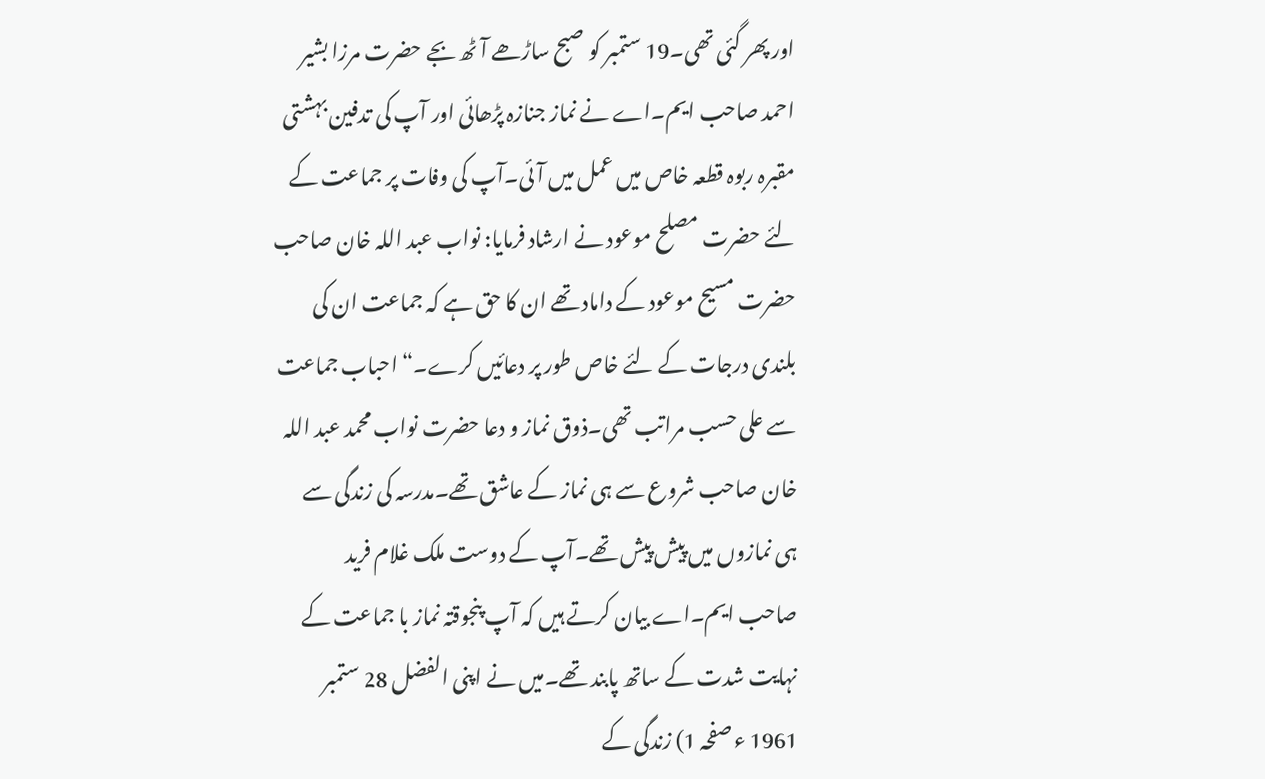اور پھر گئی تھی۔19 ستمبر کو صبح ساڑھے آٹھ بجے حضرت مرزا بشیر احمد صاحب ایم۔اے نے نماز جنازہ پڑھائی اور آپ کی تدفین بہشتی مقبرہ ربوہ قطعہ خاص میں عمل میں آئی۔آپ کی وفات پر جماعت کے لئے حضرت مصلح موعود نے ارشاد فرمایا: نواب عبد اللہ خان صاحب حضرت مسیح موعود کے داماد تھے ان کا حق ہے کہ جماعت ان کی بلندی درجات کے لئے خاص طور پر دعائیں کرے۔“ احباب جماعت سے علی حسب مراتب تھی۔ذوق نماز و دعا حضرت نواب محمد عبد اللہ خان صاحب شروع سے ہی نماز کے عاشق تھے۔مدرسہ کی زندگی سے ہی نمازوں میں پیش پیش تھے۔آپ کے دوست ملک غلام فرید صاحب ایم۔اے بیان کرتے ہیں کہ آپ پنجوقتہ نماز با جماعت کے نہایت شدت کے ساتھ پابند تھے۔میں نے اپنی الفضل 28 ستمبر 1961 ء صفحہ 1) زندگی کے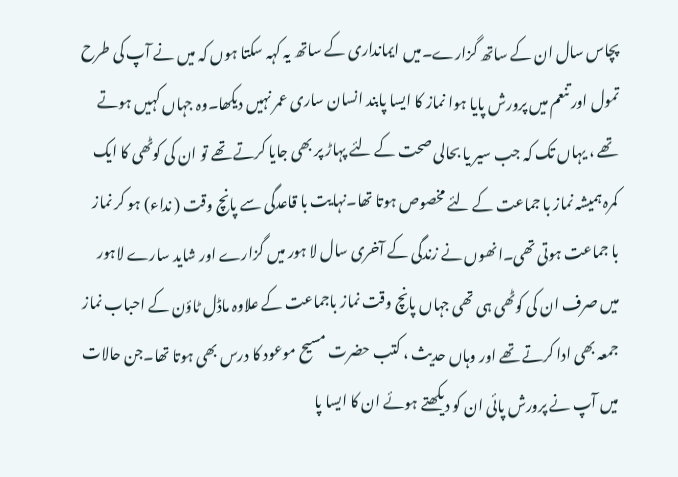پچاس سال ان کے ساتھ گزارے۔میں ایمانداری کے ساتھ یہ کہہ سکتا ہوں کہ میں نے آپ کی طرح تمول اور تنعم میں پرورش پایا ہوا نماز کا ایسا پابند انسان ساری عمر نہیں دیکھا۔وہ جہاں کہیں ہوتے تھے ، یہاں تک کہ جب سیر یا بحالی صحت کے لئے پہاڑ پر بھی جایا کرتے تھے تو ان کی کوٹھی کا ایک کمرہ ہمیشہ نماز با جماعت کے لئے مخصوص ہوتا تھا۔نہایت با قاعدگی سے پانچ وقت ( نداء) ہو کر نماز با جماعت ہوتی تھی۔انھوں نے زندگی کے آخری سال لا ہور میں گزارے اور شاید سارے لاہور میں صرف ان کی کوٹھی ہی تھی جہاں پانچ وقت نماز باجماعت کے علاوہ ماڈل ٹاؤن کے احباب نماز جمعہ بھی ادا کرتے تھے اور وہاں حدیث ، کتب حضرت مسیح موعود کا درس بھی ہوتا تھا۔جن حالات میں آپ نے پرورش پائی ان کو دیکھتے ہوئے ان کا ایسا پا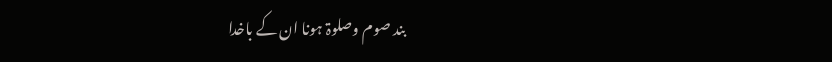بند صوم وصلوۃ ہونا ان کے باخدا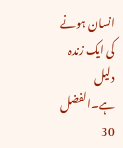انسان ہونے کی ایک زندہ دلیل ہے۔الفضل 30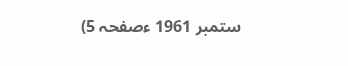ستمبر 1961 ءصفحہ 5)